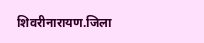शिवरीनारायण.जिला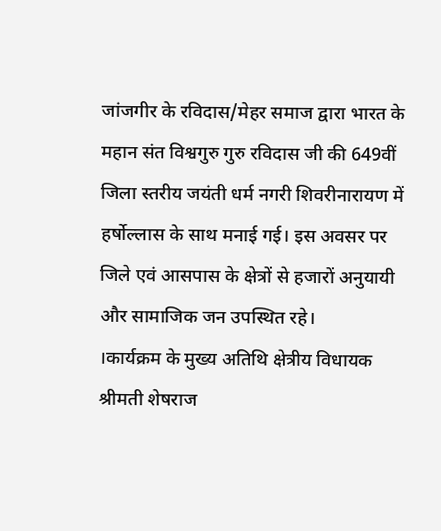जांजगीर के रविदास/मेहर समाज द्वारा भारत के महान संत विश्वगुरु गुरु रविदास जी की 649वीं जिला स्तरीय जयंती धर्म नगरी शिवरीनारायण में हर्षोल्लास के साथ मनाई गई। इस अवसर पर जिले एवं आसपास के क्षेत्रों से हजारों अनुयायी और सामाजिक जन उपस्थित रहे।
।कार्यक्रम के मुख्य अतिथि क्षेत्रीय विधायक श्रीमती शेषराज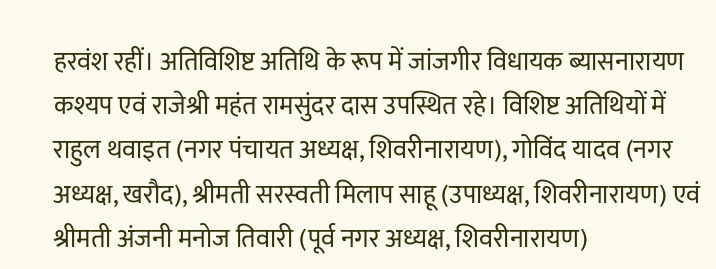हरवंश रहीं। अतिविशिष्ट अतिथि के रूप में जांजगीर विधायक ब्यासनारायण कश्यप एवं राजेश्री महंत रामसुंदर दास उपस्थित रहे। विशिष्ट अतिथियों में राहुल थवाइत (नगर पंचायत अध्यक्ष, शिवरीनारायण), गोविंद यादव (नगर अध्यक्ष, खरौद), श्रीमती सरस्वती मिलाप साहू (उपाध्यक्ष, शिवरीनारायण) एवं श्रीमती अंजनी मनोज तिवारी (पूर्व नगर अध्यक्ष, शिवरीनारायण)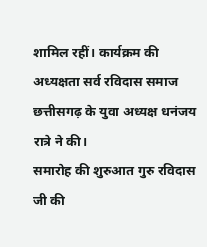शामिल रहीं। कार्यक्रम की अध्यक्षता सर्व रविदास समाज छत्तीसगढ़ के युवा अध्यक्ष धनंजय रात्रे ने की।
समारोह की शुरुआत गुरु रविदास जी की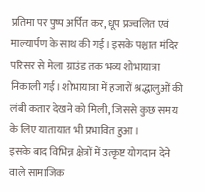प्रतिमा पर पुष्प अर्पित कर, धूप प्रज्वलित एवं माल्यार्पण के साथ की गई। इसके पश्चात मंदिर परिसर से मेला ग्राउंड तक भव्य शोभायात्रा निकाली गई। शोभायात्रा में हजारों श्रद्धालुओं की लंबी कतार देखने को मिली, जिससे कुछ समय के लिए यातायात भी प्रभावित हुआ।
इसके बाद विभिन्न क्षेत्रों में उत्कृष्ट योगदान देने वाले सामाजिक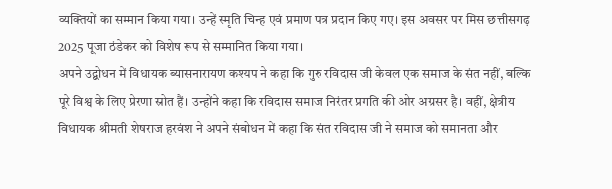व्यक्तियों का सम्मान किया गया। उन्हें स्मृति चिन्ह एवं प्रमाण पत्र प्रदान किए गए। इस अवसर पर मिस छत्तीसगढ़ 2025 पूजा ठंडेकर को विशेष रूप से सम्मानित किया गया।
अपने उद्बोधन में विधायक ब्यासनारायण कश्यप ने कहा कि गुरु रविदास जी केवल एक समाज के संत नहीं, बल्कि पूरे विश्व के लिए प्रेरणा स्रोत हैं। उन्होंने कहा कि रविदास समाज निरंतर प्रगति की ओर अग्रसर है। वहीं, क्षेत्रीय विधायक श्रीमती शेषराज हरवंश ने अपने संबोधन में कहा कि संत रविदास जी ने समाज को समानता और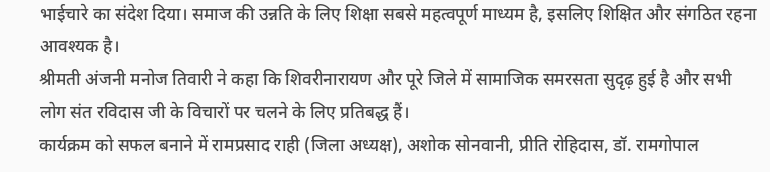भाईचारे का संदेश दिया। समाज की उन्नति के लिए शिक्षा सबसे महत्वपूर्ण माध्यम है, इसलिए शिक्षित और संगठित रहना आवश्यक है।
श्रीमती अंजनी मनोज तिवारी ने कहा कि शिवरीनारायण और पूरे जिले में सामाजिक समरसता सुदृढ़ हुई है और सभी लोग संत रविदास जी के विचारों पर चलने के लिए प्रतिबद्ध हैं।
कार्यक्रम को सफल बनाने में रामप्रसाद राही (जिला अध्यक्ष), अशोक सोनवानी, प्रीति रोहिदास, डॉ. रामगोपाल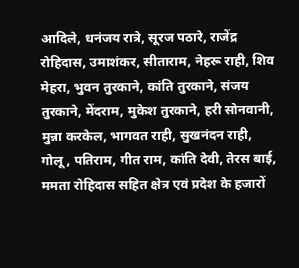आदिले, धनंजय रात्रे, सूरज पठारे, राजेंद्र रोहिदास, उमाशंकर, सीताराम, नेहरू राही, शिव मेहरा, भुवन तुरकाने, कांति तुरकाने, संजय तुरकाने, मेंदराम, मुकेश तुरकाने, हरी सोनवानी, मुन्ना करकेल, भागवत राही, सुखनंदन राही, गोलू, पतिराम, गीत राम, कांति देवी, तेरस बाई, ममता रोहिदास सहित क्षेत्र एवं प्रदेश के हजारों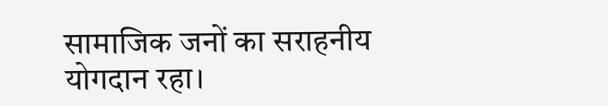सामाजिक जनों का सराहनीय योगदान रहा।